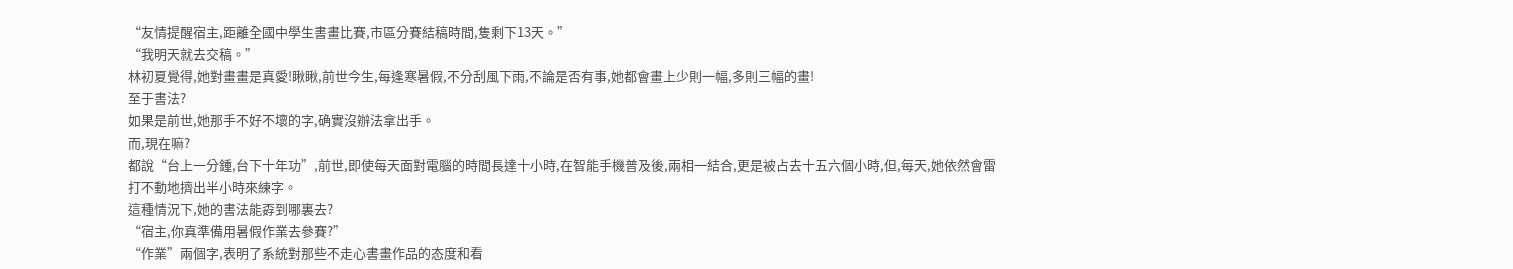“友情提醒宿主,距離全國中學生書畫比賽,市區分賽結稿時間,隻剩下13天。”
“我明天就去交稿。”
林初夏覺得,她對畫畫是真愛!瞅瞅,前世今生,每逢寒暑假,不分刮風下雨,不論是否有事,她都會畫上少則一幅,多則三幅的畫!
至于書法?
如果是前世,她那手不好不壞的字,确實沒辦法拿出手。
而,現在嘛?
都說“台上一分鍾,台下十年功”,前世,即使每天面對電腦的時間長達十小時,在智能手機普及後,兩相一結合,更是被占去十五六個小時,但,每天,她依然會雷打不動地擠出半小時來練字。
這種情況下,她的書法能孬到哪裏去?
“宿主,你真準備用暑假作業去參賽?”
“作業”兩個字,表明了系統對那些不走心書畫作品的态度和看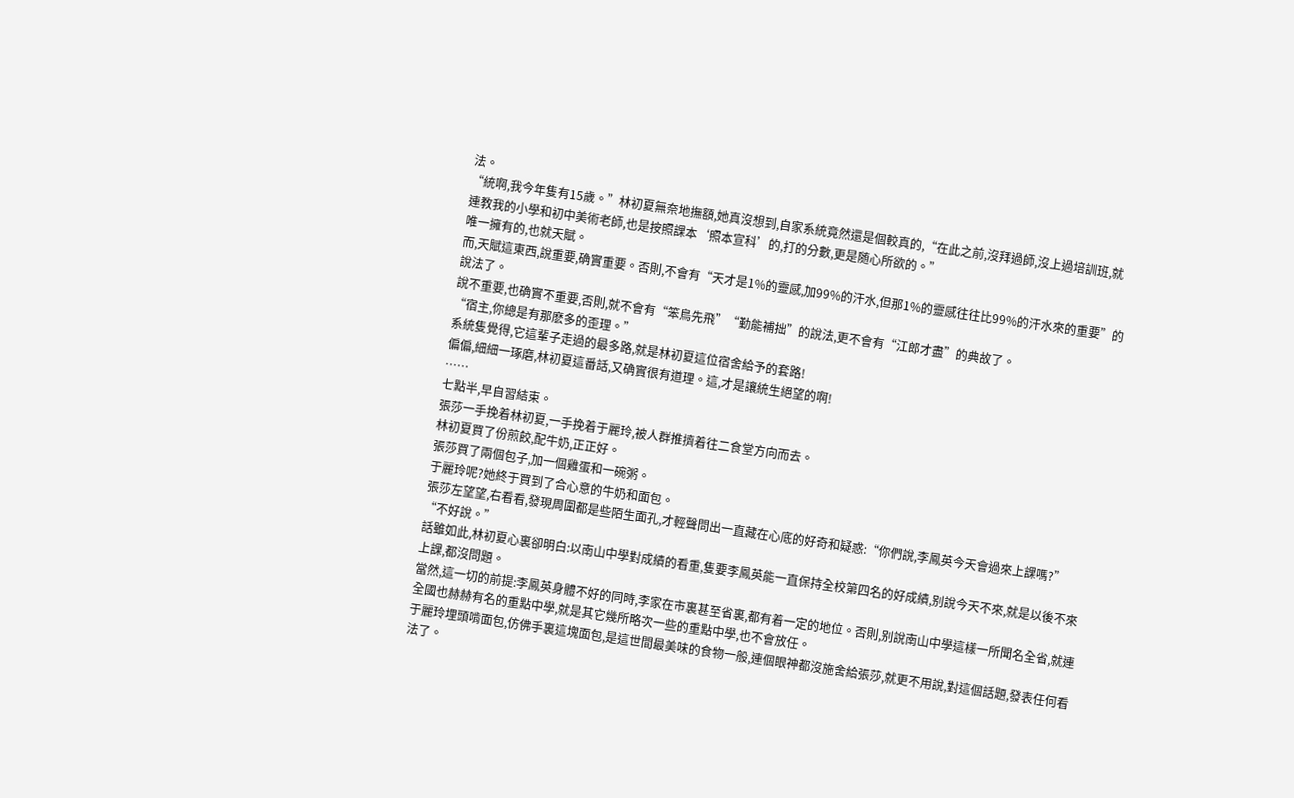法。
“統啊,我今年隻有15歲。”林初夏無奈地撫額,她真沒想到,自家系統竟然還是個較真的,“在此之前,沒拜過師,沒上過培訓班,就連教我的小學和初中美術老師,也是按照課本‘照本宣科’的,打的分數,更是随心所欲的。”
唯一擁有的,也就天賦。
而,天賦這東西,說重要,确實重要。否則,不會有“天才是1%的靈感,加99%的汗水,但那1%的靈感往往比99%的汗水來的重要”的說法了。
說不重要,也确實不重要,否則,就不會有“笨鳥先飛”“勤能補拙”的說法,更不會有“江郎才盡”的典故了。
“宿主,你總是有那麽多的歪理。”
系統隻覺得,它這輩子走過的最多路,就是林初夏這位宿舍給予的套路!
偏偏,細細一琢磨,林初夏這番話,又确實很有道理。這,才是讓統生絕望的啊!
……
七點半,早自習結束。
張莎一手挽着林初夏,一手挽着于麗玲,被人群推擠着往二食堂方向而去。
林初夏買了份煎餃,配牛奶,正正好。
張莎買了兩個包子,加一個雞蛋和一碗粥。
于麗玲呢?她終于買到了合心意的牛奶和面包。
張莎左望望,右看看,發現周圍都是些陌生面孔,才輕聲問出一直藏在心底的好奇和疑惑:“你們說,李鳳英今天會過來上課嗎?”
“不好說。”
話雖如此,林初夏心裏卻明白:以南山中學對成績的看重,隻要李鳳英能一直保持全校第四名的好成績,别說今天不來,就是以後不來上課,都沒問題。
當然,這一切的前提:李鳳英身體不好的同時,李家在市裏甚至省裏,都有着一定的地位。否則,别說南山中學這樣一所聞名全省,就連全國也赫赫有名的重點中學,就是其它幾所略次一些的重點中學,也不會放任。
于麗玲埋頭啃面包,仿佛手裏這塊面包,是這世間最美味的食物一般,連個眼神都沒施舍給張莎,就更不用說,對這個話題,發表任何看法了。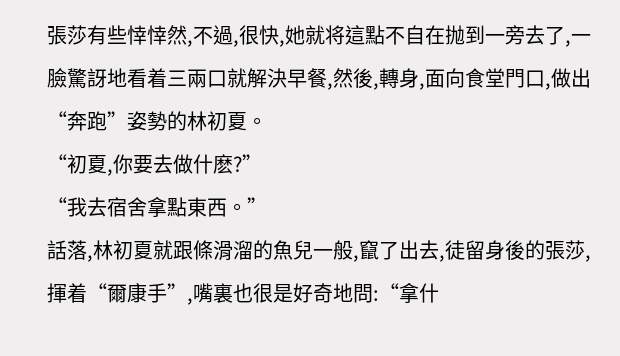張莎有些悻悻然,不過,很快,她就将這點不自在抛到一旁去了,一臉驚訝地看着三兩口就解決早餐,然後,轉身,面向食堂門口,做出“奔跑”姿勢的林初夏。
“初夏,你要去做什麽?”
“我去宿舍拿點東西。”
話落,林初夏就跟條滑溜的魚兒一般,竄了出去,徒留身後的張莎,揮着“爾康手”,嘴裏也很是好奇地問:“拿什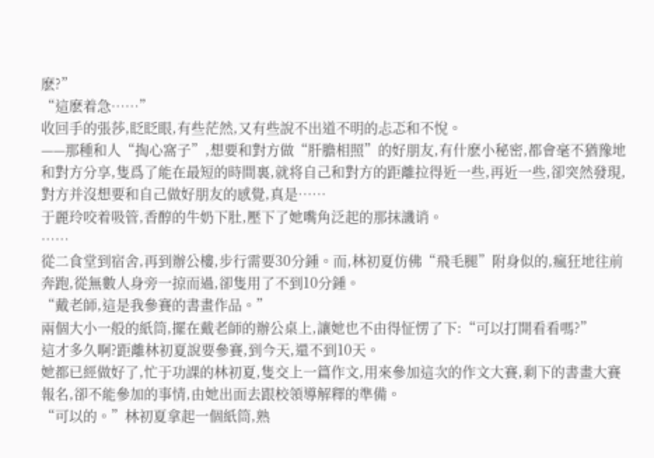麽?”
“這麽着急……”
收回手的張莎,眨眨眼,有些茫然,又有些說不出道不明的忐忑和不悅。
——那種和人“掏心窩子”,想要和對方做“肝膽相照”的好朋友,有什麽小秘密,都會毫不猶豫地和對方分享,隻爲了能在最短的時間裏,就将自己和對方的距離拉得近一些,再近一些,卻突然發現,對方并沒想要和自己做好朋友的感覺,真是……
于麗玲咬着吸管,香醇的牛奶下肚,壓下了她嘴角泛起的那抹譏诮。
……
從二食堂到宿舍,再到辦公樓,步行需要30分鍾。而,林初夏仿佛“飛毛腿”附身似的,瘋狂地往前奔跑,從無數人身旁一掠而過,卻隻用了不到10分鍾。
“戴老師,這是我參賽的書畫作品。”
兩個大小一般的紙筒,擺在戴老師的辦公桌上,讓她也不由得怔愣了下:“可以打開看看嗎?”
這才多久啊?距離林初夏說要參賽,到今天,還不到10天。
她都已經做好了,忙于功課的林初夏,隻交上一篇作文,用來參加這次的作文大賽,剩下的書畫大賽報名,卻不能參加的事情,由她出面去跟校領導解釋的準備。
“可以的。”林初夏拿起一個紙筒,熟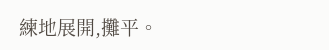練地展開,攤平。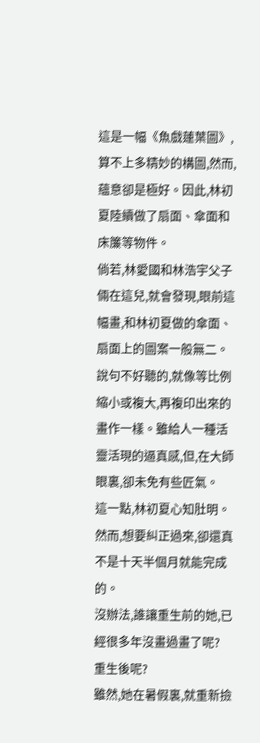這是一幅《魚戲蓮葉圖》,算不上多精妙的構圖,然而,蘊意卻是極好。因此,林初夏陸續做了扇面、傘面和床簾等物件。
倘若,林愛國和林浩宇父子倆在這兒,就會發現,眼前這幅畫,和林初夏做的傘面、扇面上的圖案一般無二。
說句不好聽的,就像等比例縮小或複大,再複印出來的畫作一樣。雖給人一種活靈活現的逼真感,但,在大師眼裏,卻未免有些匠氣。
這一點,林初夏心知肚明。然而,想要糾正過來,卻還真不是十天半個月就能完成的。
沒辦法,誰讓重生前的她,已經很多年沒畫過畫了呢?
重生後呢?
雖然,她在暑假裏,就重新撿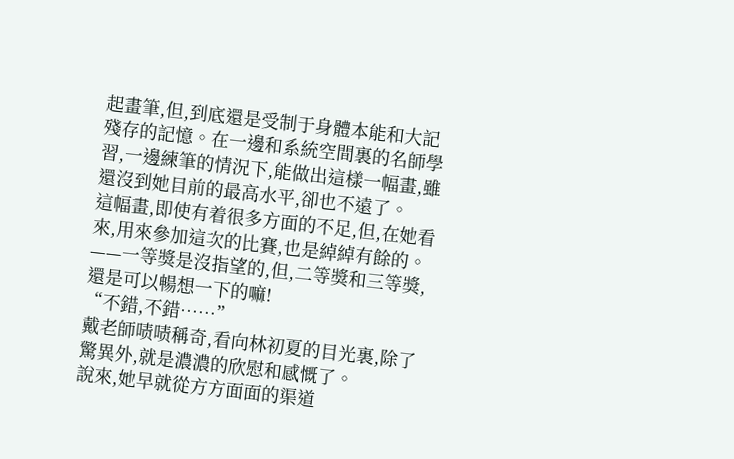起畫筆,但,到底還是受制于身體本能和大記殘存的記憶。在一邊和系統空間裏的名師學習,一邊練筆的情況下,能做出這樣一幅畫,雖還沒到她目前的最高水平,卻也不遠了。
這幅畫,即使有着很多方面的不足,但,在她看來,用來參加這次的比賽,也是綽綽有餘的。
——一等獎是沒指望的,但,二等獎和三等獎,還是可以暢想一下的嘛!
“不錯,不錯……”
戴老師啧啧稱奇,看向林初夏的目光裏,除了驚異外,就是濃濃的欣慰和感慨了。
說來,她早就從方方面面的渠道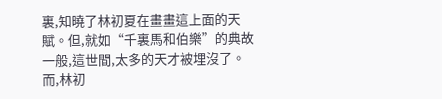裏,知曉了林初夏在畫畫這上面的天賦。但,就如“千裏馬和伯樂”的典故一般,這世間,太多的天才被埋沒了。而,林初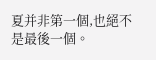夏并非第一個,也絕不是最後一個。